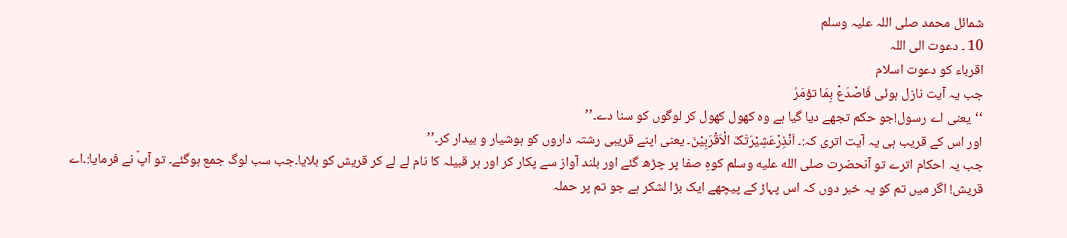شمائل محمد صلی اللہ علیہ وسلم
10 ۔ دعوت الی اللہ
اقرباء کو دعوت اسلام
جب یہ آیت نازل ہوئی فَاصْدَعْ بِمَا تؤمَرُ
‘‘یعنی اے رسول!جو حکم تجھے دیا گیا ہے وہ کھول کھول کر لوگوں کو سنا دے۔’’
اور اس کے قریب ہی یہ آیت اتری کہ:۔ اَنْذِرْعَشِیْرَتَکَ الْاَقْرَبِیْنَ۔ یعنی اپنے قریبی رشتہ داروں کو ہوشیار و بیدار کر۔’’
جب یہ احکام اترے تو آنحضرت صلى الله عليه وسلم کوہِ صفا پر چڑھ گئے اور بلند آواز سے پکار کر اور ہر قبیلہ کا نام لے لے کر قریش کو بلایا۔جب سب لوگ جمع ہوگئے۔ تو آپؐ نے فرمایا:۔اے قریش! اگر میں تم کو یہ خبر دوں کہ اس پہاڑ کے پیچھے ایک بڑا لشکر ہے جو تم پر حملہ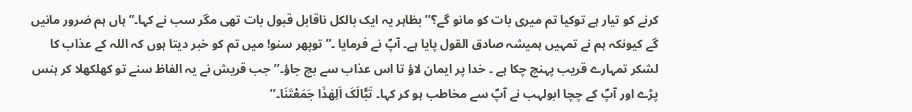کرنے کو تیار ہے توکیا تم میری بات کو مانو گے؟’’ بظاہر یہ ایک بالکل ناقابل قبول بات تھی مگر سب نے کہا۔” ہاں ہم ضرور مانیں گے کیونکہ ہم نے تمہیں ہمیشہ صادق القول پایا ہے۔ آپؐ نے فرمایا ۔” توپھر سنو! میں تم کو خبر دیتا ہوں کہ اللہ کے عذاب کا لشکر تمہارے قریب پہنچ چکا ہے ۔ خدا پر ایمان لاؤ تا اس عذاب سے بچ جاؤ۔’’ جب قریش نے یہ الفاظ سنے تو کھلکھلا کر ہنس پڑے اور آپؐ کے چچا ابولہب نے آپؐ سے مخاطب ہو کر کہا۔ تَبًّالَکَ اَلِھٰذَا جَمَعْتَنَا۔’’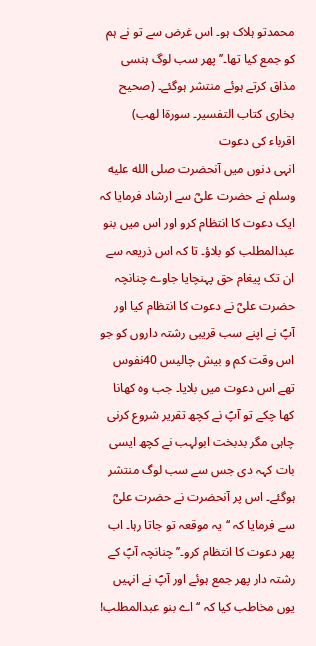محمدتو ہلاک ہو۔ اس غرض سے تو نے ہم کو جمع کیا تھا۔’’ پھر سب لوگ ہنسی مذاق کرتے ہوئے منتشر ہوگئے۔ (صحیح بخاری کتاب التفسیر۔ سورۃا لھب)
اقرباء کی دعوت
انہی دنوں میں آنحضرت صلى الله عليه وسلم نے حضرت علیؓ سے ارشاد فرمایا کہ ایک دعوت کا انتظام کرو اور اس میں بنو عبدالمطلب کو بلاؤ۔ تا کہ اس ذریعہ سے ان تک پیغام حق پہنچایا جاوے چنانچہ حضرت علیؓ نے دعوت کا انتظام کیا اور آپؐ نے اپنے سب قریبی رشتہ داروں کو جو اس وقت کم و بیش چالیس 40نفوس تھے اس دعوت میں بلایا۔ جب وہ کھانا کھا چکے تو آپؐ نے کچھ تقریر شروع کرنی چاہی مگر بدبخت ابولہب نے کچھ ایسی بات کہہ دی جس سے سب لوگ منتشر ہوگئے۔ اس پر آنحضرت نے حضرت علیؓ سے فرمایا کہ ‘‘یہ موقعہ تو جاتا رہا۔ اب پھر دعوت کا انتظام کرو۔’’چنانچہ آپؐ کے رشتہ دار پھر جمع ہوئے اور آپؐ نے انہیں یوں مخاطب کیا کہ ‘‘اے بنو عبدالمطلب!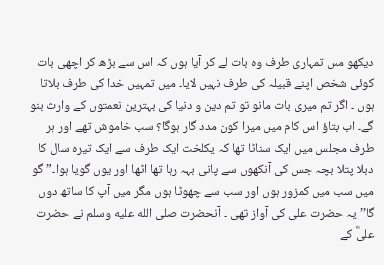دیکھو مںں تمہاری طرف وہ بات لے کر آیا ہوں کہ اس سے بڑھ کر اچھی بات کوئی شخص اپنے قبیلہ کی طرف نہیں لایا۔ میں تمہیں خدا کی طرف بلاتا ہوں ۔ اگر تم میری بات مانو تو تم دین و دنیا کی بہترین نعمتوں کے وارث بنو گے۔ اب بتاؤ اس کام میں میرا کون مدد گار ہوگا؟ سب خاموش تھے اور ہر طرف مجلس میں ایک سناٹا تھا کہ یکلخت ایک طرف سے ایک تیرہ سال کا دبلا پتلا بچہ جس کی آنکھوں سے پانی بہہ رہا تھا اٹھا اور یوں گویا ہوا۔” گو میں سب میں کمزور ہوں اور سب سے چھوٹا ہوں مگر میں آپ کا ساتھ دوں گا’’ یہ حضرت علی کی آواز تھی ۔ آنحضرت صلى الله عليه وسلم نے حضرت علیؓ کے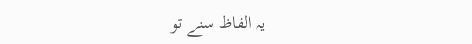یہ الفاظ سنے تو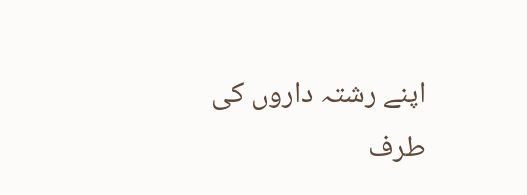اپنے رشتہ داروں کی طرف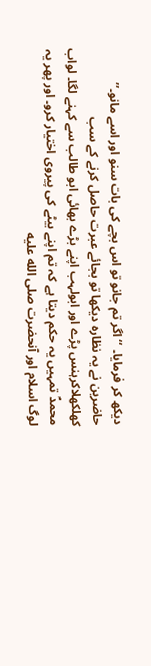دیکھ کر فرمایا۔ ‘‘اگر تم جانو تو اس بچے کی بات سنو اور اسے مانو۔’’ حاضرین نے یہ نظارہ دیکھا تو بجائے عبرت حاصل کرنے کے سب کھلکھلاکرہنس پڑے اور ابولہب اپنے بڑے بھائی ابو طالب سے کہنے لگا۔ لواب محمدؐ تمہیں یہ حکم دیتا ہے کہ تم اپنے بیٹے کی پیروی اختیار کرو۔ اور پھر یہ لوگ اسلام اور آنحضرت صلى الله عليه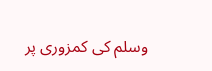وسلم کی کمزوری پر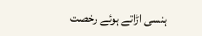ہنسی اڑاتے ہوئے رخصت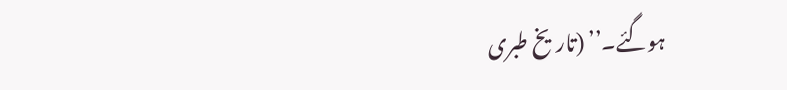ہوگئے۔’’ (تاریخ طبری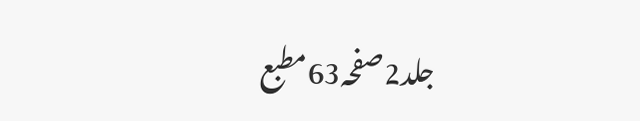جلد2صفحہ63مطبع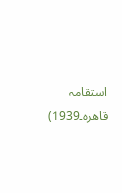استقامہ قاھرہ۔1939)